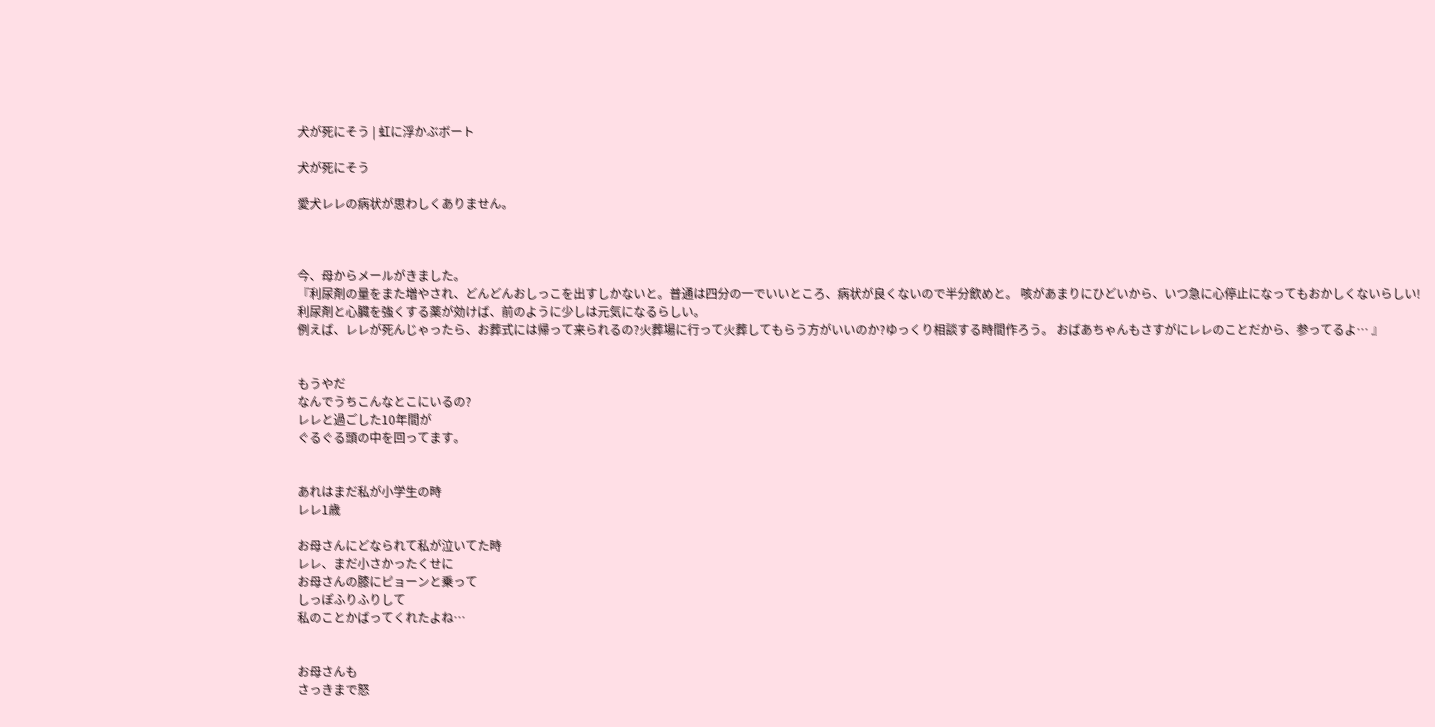犬が死にそう | 虹に浮かぶボート

犬が死にそう

愛犬レレの病状が思わしくありません。



今、母からメールがきました。
『利尿剤の量をまた増やされ、どんどんおしっこを出すしかないと。普通は四分の一でいいところ、病状が良くないので半分飲めと。 咳があまりにひどいから、いつ急に心停止になってもおかしくないらしい!
利尿剤と心臓を強くする薬が効けば、前のように少しは元気になるらしい。
例えば、レレが死んじゃったら、お葬式には帰って来られるの?火葬場に行って火葬してもらう方がいいのか?ゆっくり相談する時間作ろう。 おばあちゃんもさすがにレレのことだから、参ってるよ… 』


もうやだ
なんでうちこんなとこにいるの?
レレと過ごした10年間が
ぐるぐる頭の中を回ってます。


あれはまだ私が小学生の時
レレ1歳

お母さんにどなられて私が泣いてた時
レレ、まだ小さかったくせに
お母さんの膝にピョーンと乗って
しっぽふりふりして
私のことかばってくれたよね…


お母さんも
さっきまで怒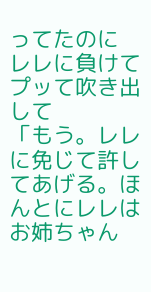ってたのに
レレに負けてプッて吹き出して
「もう。レレに免じて許してあげる。ほんとにレレはお姉ちゃん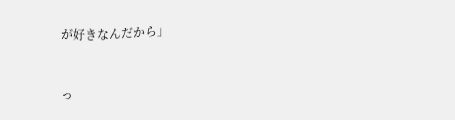が好きなんだから」


っ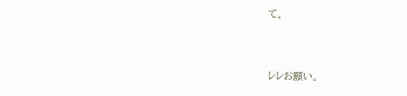て。


レレお願い。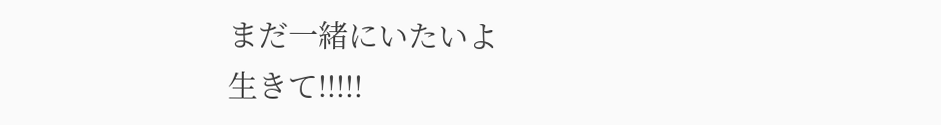まだ一緒にいたいよ
生きて!!!!!